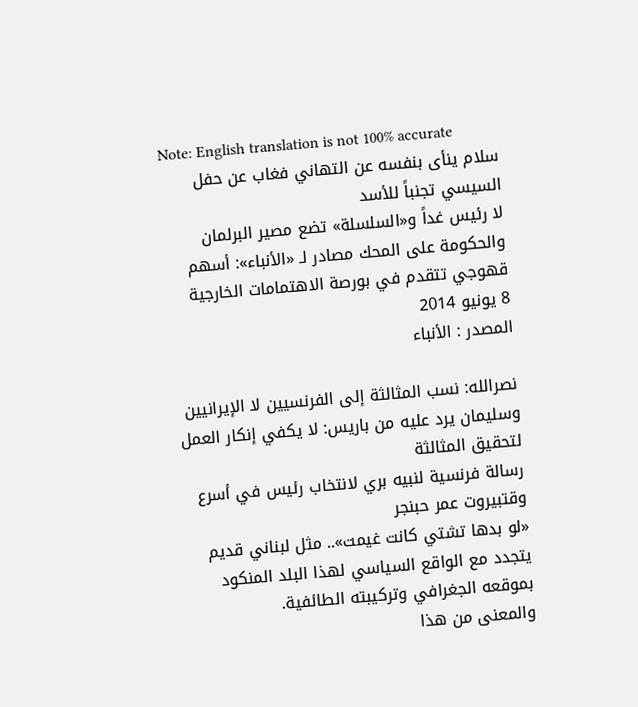Note: English translation is not 100% accurate
سلام ينأى بنفسه عن التهاني فغاب عن حفل السيسي تجنباً للأسد
لا رئيس غداً و«السلسلة» تضع مصير البرلمان والحكومة على المحك مصادر لـ «الأنباء»: أسهم قهوجي تتقدم في بورصة الاهتمامات الخارجية
8 يونيو 2014
المصدر : الأنباء

نصرالله: نسب المثالثة إلى الفرنسيين لا الإيرانيين وسليمان يرد عليه من باريس: لا يكفي إنكار العمل لتحقيق المثالثة
رسالة فرنسية لنبيه بري لانتخاب رئيس في أسرع وقتبيروت عمر حبنجر
«لو بدها تشتي كانت غيمت».. مثل لبناني قديم يتجدد مع الواقع السياسي لهذا البلد المنكود بموقعه الجغرافي وتركيبته الطائفية.
والمعنى من هذا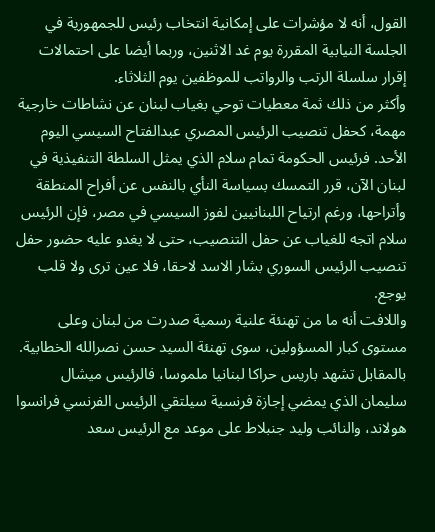القول، أنه لا مؤشرات على إمكانية انتخاب رئيس للجمهورية في الجلسة النيابية المقررة يوم غد الاثنين، وربما أيضا على احتمالات إقرار سلسلة الرتب والرواتب للموظفين يوم الثلاثاء.
وأكثر من ذلك ثمة معطيات توحي بغياب لبنان عن نشاطات خارجية مهمة، كحفل تنصيب الرئيس المصري عبدالفتاح السيسي اليوم الأحد. فرئيس الحكومة تمام سلام الذي يمثل السلطة التنفيذية في لبنان الآن، قرر التمسك بسياسة النأي بالنفس عن أفراح المنطقة وأتراحها، ورغم ارتياح اللبنانيين لفوز السيسي في مصر، فإن الرئيس سلام اتجه للغياب عن حفل التنصيب، حتى لا يغدو عليه حضور حفل تنصيب الرئيس السوري بشار الاسد لاحقا، فلا عين ترى ولا قلب يوجع.
واللافت أنه ما من تهنئة علنية رسمية صدرت من لبنان وعلى مستوى كبار المسؤولين، سوى تهنئة السيد حسن نصرالله الخطابية.
بالمقابل تشهد باريس حراكا لبنانيا ملموسا، فالرئيس ميشال سليمان الذي يمضي إجازة فرنسية سيلتقي الرئيس الفرنسي فرانسوا هولاند، والنائب وليد جنبلاط على موعد مع الرئيس سعد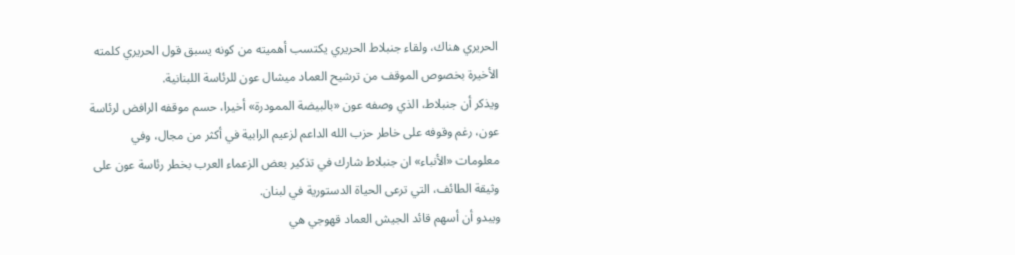الحريري هناك، ولقاء جنبلاط الحريري يكتسب أهميته من كونه يسبق قول الحريري كلمته الأخيرة بخصوص الموقف من ترشيح العماد ميشال عون للرئاسة اللبنانية.
ويذكر أن جنبلاط، الذي وصفه عون «بالبيضة الممودرة» أخيرا، حسم موقفه الرافض لرئاسة عون، رغم وقوفه على خاطر حزب الله الداعم لزعيم الرابية في أكثر من مجال، وفي معلومات «الأنباء» ان جنبلاط شارك في تذكير بعض الزعماء العرب بخطر رئاسة عون على وثيقة الطائف، التي ترعى الحياة الدستورية في لبنان.
ويبدو أن أسهم قائد الجيش العماد قهوجي هي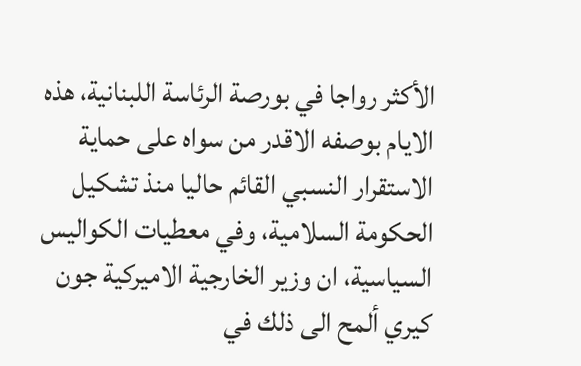الأكثر رواجا في بورصة الرئاسة اللبنانية، هذه الايام بوصفه الاقدر من سواه على حماية الاستقرار النسبي القائم حاليا منذ تشكيل الحكومة السلامية، وفي معطيات الكواليس السياسية، ان وزير الخارجية الاميركية جون كيري ألمح الى ذلك في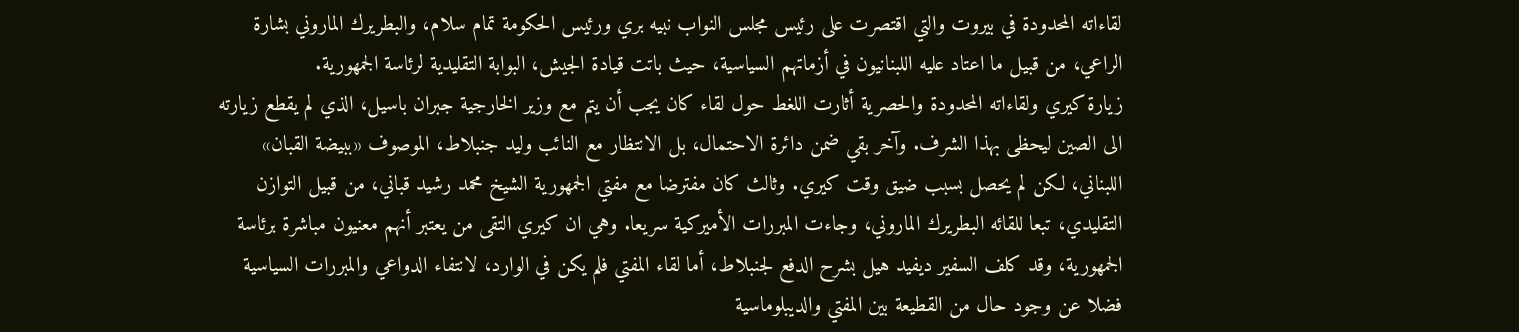لقاءاته المحدودة في بيروت والتي اقتصرت على رئيس مجلس النواب نبيه بري ورئيس الحكومة تمام سلام، والبطريرك الماروني بشارة الراعي، من قبيل ما اعتاد عليه اللبنانيون في أزماتهم السياسية، حيث باتت قيادة الجيش، البوابة التقليدية لرئاسة الجمهورية.
زيارة كيري ولقاءاته المحدودة والحصرية أثارت اللغط حول لقاء كان يجب أن يتم مع وزير الخارجية جبران باسيل، الذي لم يقطع زيارته الى الصين ليحظى بهذا الشرف. وآخر بقي ضمن دائرة الاحتمال، بل الانتظار مع النائب وليد جنبلاط، الموصوف «ببيضة القبان» اللبناني، لكن لم يحصل بسبب ضيق وقت كيري. وثالث كان مفترضا مع مفتي الجمهورية الشيخ محمد رشيد قباني، من قبيل التوازن التقليدي، تبعا للقائه البطريرك الماروني، وجاءت المبررات الأميركية سريعا. وهي ان كيري التقى من يعتبر أنهم معنيون مباشرة برئاسة الجمهورية، وقد كلف السفير ديفيد هيل بشرح الدفع لجنبلاط، أما لقاء المفتي فلم يكن في الوارد، لانتفاء الدواعي والمبررات السياسية فضلا عن وجود حال من القطيعة بين المفتي والديبلوماسية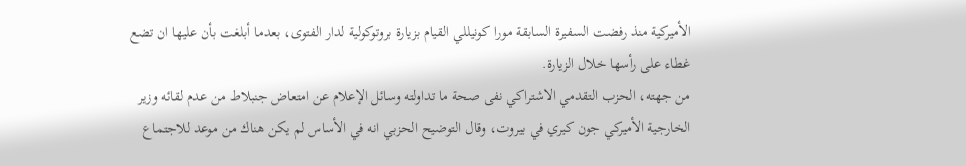الأميركية منذ رفضت السفيرة السابقة مورا كونيللي القيام بزيارة بروتوكولية لدار الفتوى، بعدما أبلغت بأن عليها ان تضع غطاء على رأسها خلال الزيارة.
من جهته، الحزب التقدمي الاشتراكي نفى صحة ما تداولته وسائل الإعلام عن امتعاض جنبلاط من عدم لقائه وزير الخارجية الأميركي جون كيري في بيروت، وقال التوضيح الحزبي انه في الأساس لم يكن هناك من موعد للاجتماع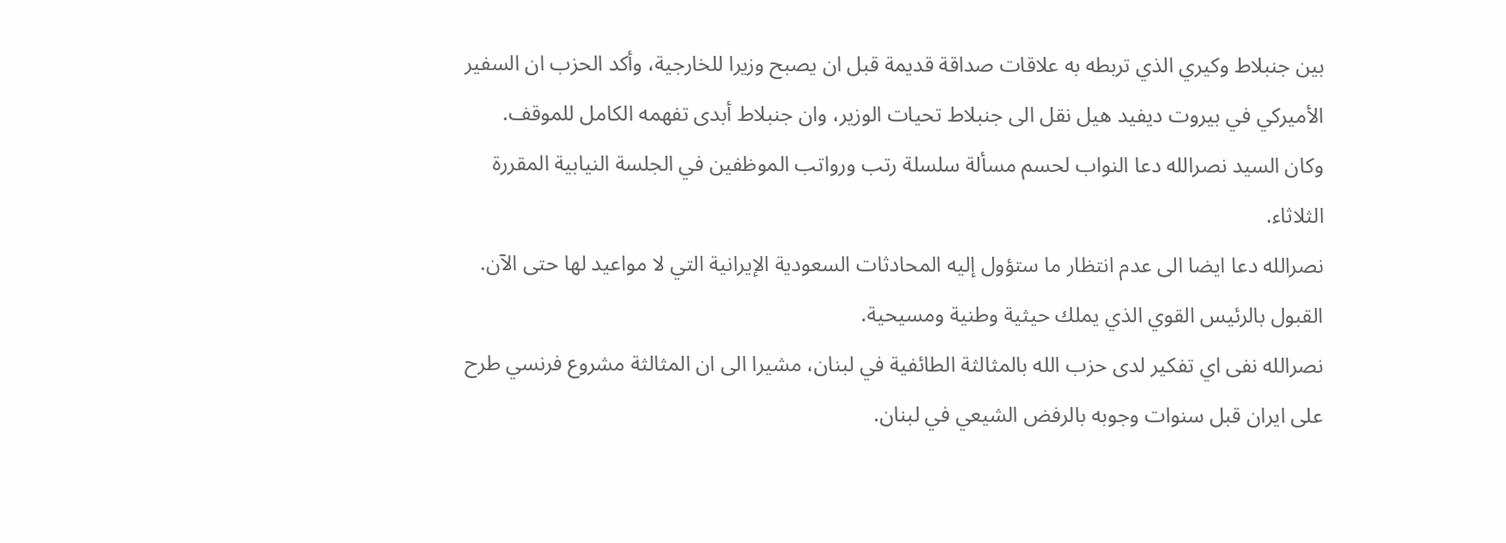بين جنبلاط وكيري الذي تربطه به علاقات صداقة قديمة قبل ان يصبح وزيرا للخارجية، وأكد الحزب ان السفير الأميركي في بيروت ديفيد هيل نقل الى جنبلاط تحيات الوزير، وان جنبلاط أبدى تفهمه الكامل للموقف.
وكان السيد نصرالله دعا النواب لحسم مسألة سلسلة رتب ورواتب الموظفين في الجلسة النيابية المقررة الثلاثاء.
نصرالله دعا ايضا الى عدم انتظار ما ستؤول إليه المحادثات السعودية الإيرانية التي لا مواعيد لها حتى الآن. القبول بالرئيس القوي الذي يملك حيثية وطنية ومسيحية.
نصرالله نفى اي تفكير لدى حزب الله بالمثالثة الطائفية في لبنان، مشيرا الى ان المثالثة مشروع فرنسي طرح على ايران قبل سنوات وجوبه بالرفض الشيعي في لبنان.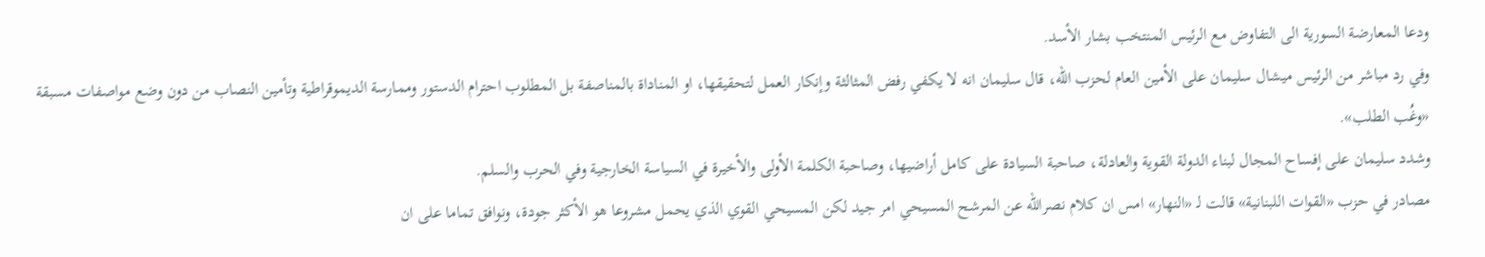ودعا المعارضة السورية الى التفاوض مع الرئيس المنتخب بشار الأسد.
وفي رد مباشر من الرئيس ميشال سليمان على الأمين العام لحزب الله، قال سليمان انه لا يكفي رفض المثالثة وإنكار العمل لتحقيقها، او المناداة بالمناصفة بل المطلوب احترام الدستور وممارسة الديموقراطية وتأمين النصاب من دون وضع مواصفات مسبقة «وغُب الطلب».
وشدد سليمان على إفساح المجال لبناء الدولة القوية والعادلة، صاحبة السيادة على كامل أراضيها، وصاحبة الكلمة الأولى والأخيرة في السياسة الخارجية وفي الحرب والسلم.
مصادر في حزب «القوات اللبنانية» قالت لـ «النهار» امس ان كلام نصرالله عن المرشح المسيحي امر جيد لكن المسيحي القوي الذي يحمل مشروعا هو الأكثر جودة، ونوافق تماما على ان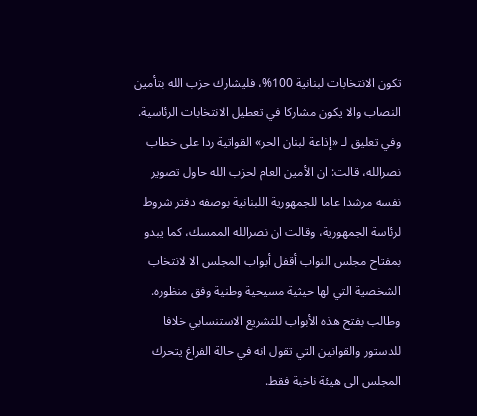تكون الانتخابات لبنانية 100%، فليشارك حزب الله بتأمين النصاب والا يكون مشاركا في تعطيل الانتخابات الرئاسية.
وفي تعليق لـ «إذاعة لبنان الحر» القواتية ردا على خطاب نصرالله، قالت: ان الأمين العام لحزب الله حاول تصوير نفسه مرشدا عاما للجمهورية اللبنانية بوصفه دفتر شروط لرئاسة الجمهورية، وقالت ان نصرالله الممسك، كما يبدو بمفتاح مجلس النواب أقفل أبواب المجلس الا لانتخاب الشخصية التي لها حيثية مسيحية وطنية وفق منظوره.
وطالب بفتح هذه الأبواب للتشريع الاستنسابي خلافا للدستور والقوانين التي تقول انه في حالة الفراغ يتحرك المجلس الى هيئة ناخبة فقط.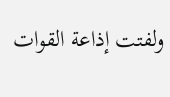ولفتت إذاعة القوات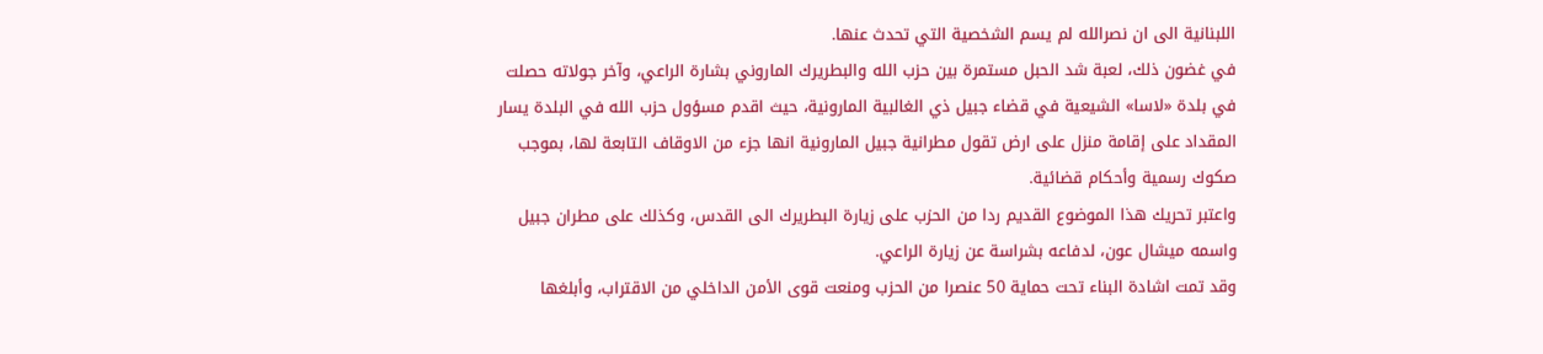اللبنانية الى ان نصرالله لم يسم الشخصية التي تحدث عنها.
في غضون ذلك، لعبة شد الحبل مستمرة بين حزب الله والبطريرك الماروني بشارة الراعي، وآخر جولاته حصلت في بلدة «لاسا» الشيعية في قضاء جبيل ذي الغالبية المارونية، حيث اقدم مسؤول حزب الله في البلدة يسار المقداد على إقامة منزل على ارض تقول مطرانية جبيل المارونية انها جزء من الاوقاف التابعة لها، بموجب صكوك رسمية وأحكام قضائية.
واعتبر تحريك هذا الموضوع القديم ردا من الحزب على زيارة البطريرك الى القدس، وكذلك على مطران جبيل واسمه ميشال عون، لدفاعه بشراسة عن زيارة الراعي.
وقد تمت اشادة البناء تحت حماية 50 عنصرا من الحزب ومنعت قوى الأمن الداخلي من الاقتراب، وأبلغها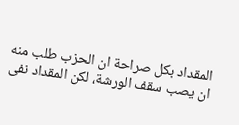المقداد بكل صراحة ان الحزب طلب منه ان يصب سقف الورشة، لكن المقداد نفى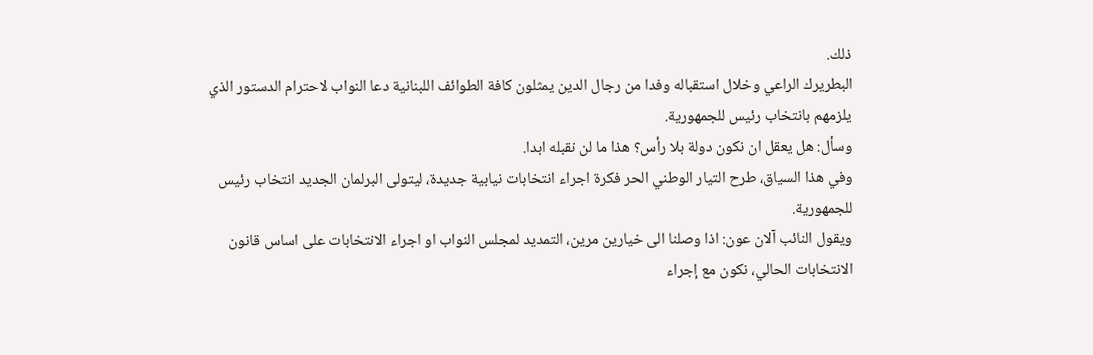ذلك.
البطريرك الراعي وخلال استقباله وفدا من رجال الدين يمثلون كافة الطوائف اللبنانية دعا النواب لاحترام الدستور الذي يلزمهم بانتخاب رئيس للجمهورية.
وسأل: هل يعقل ان نكون دولة بلا رأس؟ هذا ما لن نقبله ابدا.
وفي هذا السياق، طرح التيار الوطني الحر فكرة اجراء انتخابات نيابية جديدة، ليتولى البرلمان الجديد انتخاب رئيس للجمهورية.
ويقول النائب آلان عون: اذا وصلنا الى خيارين مرين، التمديد لمجلس النواب او اجراء الانتخابات على اساس قانون الانتخابات الحالي، نكون مع إجراء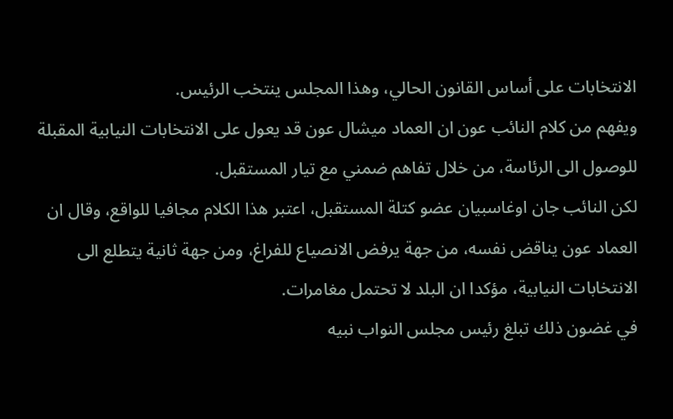الانتخابات على أساس القانون الحالي، وهذا المجلس ينتخب الرئيس.
ويفهم من كلام النائب عون ان العماد ميشال عون قد يعول على الانتخابات النيابية المقبلة للوصول الى الرئاسة، من خلال تفاهم ضمني مع تيار المستقبل.
لكن النائب جان اوغاسبيان عضو كتلة المستقبل، اعتبر هذا الكلام مجافيا للواقع، وقال ان العماد عون يناقض نفسه، من جهة يرفض الانصياع للفراغ، ومن جهة ثانية يتطلع الى الانتخابات النيابية، مؤكدا ان البلد لا تحتمل مغامرات.
في غضون ذلك تبلغ رئيس مجلس النواب نبيه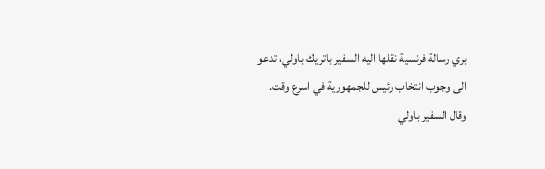بري رسالة فرنسية نقلها اليه السفير باتريك باولي، تدعو الى وجوب انتخاب رئيس للجمهورية في اسرع وقت.
وقال السفير باولي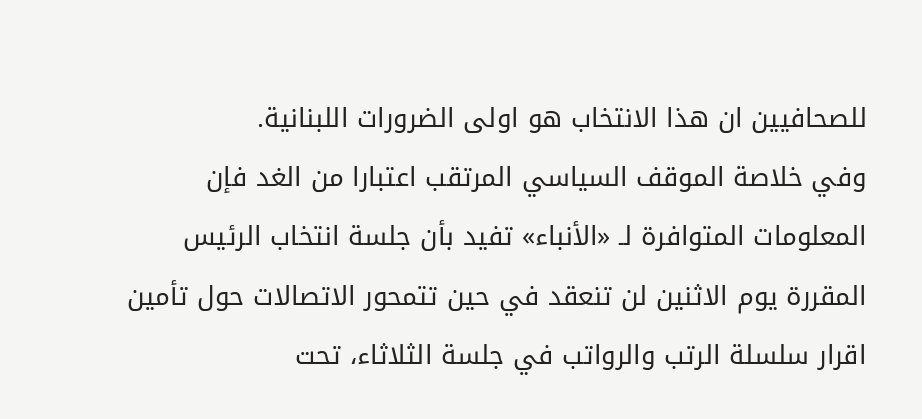للصحافيين ان هذا الانتخاب هو اولى الضرورات اللبنانية.
وفي خلاصة الموقف السياسي المرتقب اعتبارا من الغد فإن المعلومات المتوافرة لـ «الأنباء» تفيد بأن جلسة انتخاب الرئيس المقررة يوم الاثنين لن تنعقد في حين تتمحور الاتصالات حول تأمين اقرار سلسلة الرتب والرواتب في جلسة الثلاثاء، تحت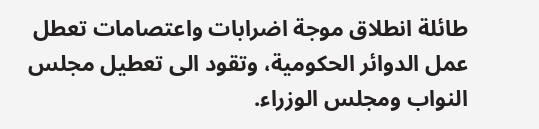طائلة انطلاق موجة اضرابات واعتصامات تعطل عمل الدوائر الحكومية، وتقود الى تعطيل مجلس النواب ومجلس الوزراء.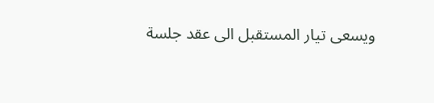ويسعى تيار المستقبل الى عقد جلسة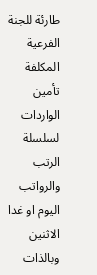طارئة للجنة الفرعية المكلفة تأمين الواردات لسلسلة الرتب والرواتب اليوم او غدا الاثنين وبالذات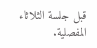قبل جلسة الثلاثاء المفصلية.